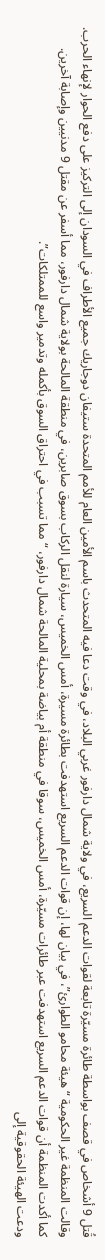قُتل 9 أشخاص في قصف بواسطة طائرة مسيّرة تابعة لقوات الدعم السريع، في ولاية شمال دارفور غربي البلاد، في وقت دعا فيه المتحدث باسم الأمين العام للأمم المتحدة ستيفان دوجاريك جميع الأطراف في السودان إلى التركيز على دفع الحوار لإنهاء الحرب.
وقالت المنظمة غير الحكومية “هيئة محامو الطوارئ”، في بيان لها، إن قوات الدعم السريع استهدفت بطائرة مسيرة، أمس الخميس، سيارة لنقل الركاب بسوق صابرين، في منطقة المالحة بولاية شمال دارفور، مما أسفر عن مقتل 9 مدنيين وإصابة آخرين.
كما أكدت المنظمة أن قوات الدعم السريع استهدفت عبر طائرات مسيّرة، أمس الخميس، سوقا في منطقة أم بياضة بمحلية المالحة شمال دارفور، “مما تسبب في احتراق السوق بأكمله وتدمير واسع للممتلكات”.
ودعت الهيئة الحقوقية إلى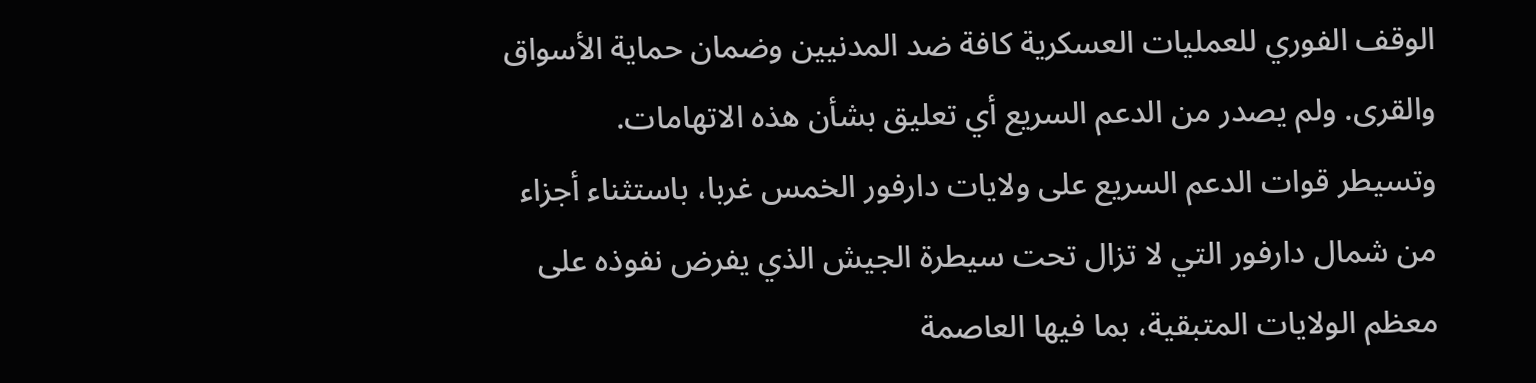الوقف الفوري للعمليات العسكرية كافة ضد المدنيين وضمان حماية الأسواق والقرى. ولم يصدر من الدعم السريع أي تعليق بشأن هذه الاتهامات.
وتسيطر قوات الدعم السريع على ولايات دارفور الخمس غربا، باستثناء أجزاء من شمال دارفور التي لا تزال تحت سيطرة الجيش الذي يفرض نفوذه على معظم الولايات المتبقية، بما فيها العاصمة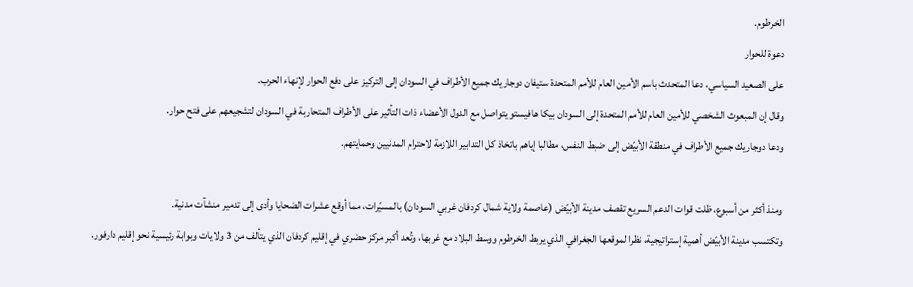الخرطوم.
دعوة للحوار
على الصعيد السياسي، دعا المتحدث باسم الأمين العام للأمم المتحدة ستيفان دوجاريك جميع الأطراف في السودان إلى التركيز على دفع الحوار لإنهاء الحرب.
وقال إن المبعوث الشخصي للأمين العام للأمم المتحدة إلى السودان بيكا هافيستو يتواصل مع الدول الأعضاء ذات التأثير على الأطراف المتحاربة في السودان لتشجيعهم على فتح حوار.
ودعا دوجاريك جميع الأطراف في منطقة الأبيّض إلى ضبط النفس، مطالبا إياهم باتخاذ كل التدابير اللازمة لاحترام المدنيين وحمايتهم.

ومنذ أكثر من أسبوع، ظلت قوات الدعم السريع تقصف مدينة الأبيّض (عاصمة ولاية شمال كردفان غربي السودان) بالمسيّرات، مما أوقع عشرات الضحايا وأدى إلى تدمير منشآت مدنية.
وتكتسب مدينة الأبيّض أهمية إستراتيجية، نظرا لموقعها الجغرافي الذي يربط الخرطوم ووسط البلاد مع غربها، وتُعد أكبر مركز حضري في إقليم كردفان الذي يتألف من 3 ولايات وبوابة رئيسية نحو إقليم دارفور.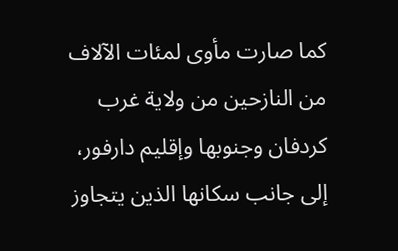كما صارت مأوى لمئات الآلاف من النازحين من ولاية غرب كردفان وجنوبها وإقليم دارفور، إلى جانب سكانها الذين يتجاوز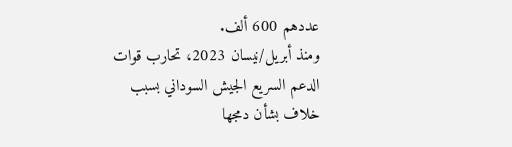عددهم 600 ألف.
ومنذ أبريل/نيسان 2023، تحارب قوات الدعم السريع الجيش السوداني بسبب خلاف بشأن دمجها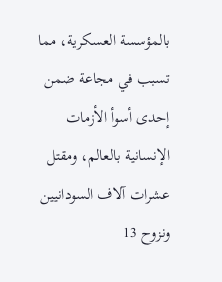بالمؤسسة العسكرية، مما تسبب في مجاعة ضمن إحدى أسوأ الأزمات الإنسانية بالعالم، ومقتل عشرات آلاف السودانيين ونزوح 13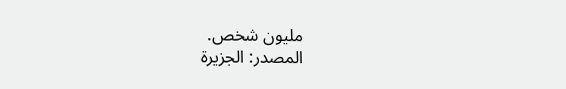مليون شخص.
المصدر: الجزيرة